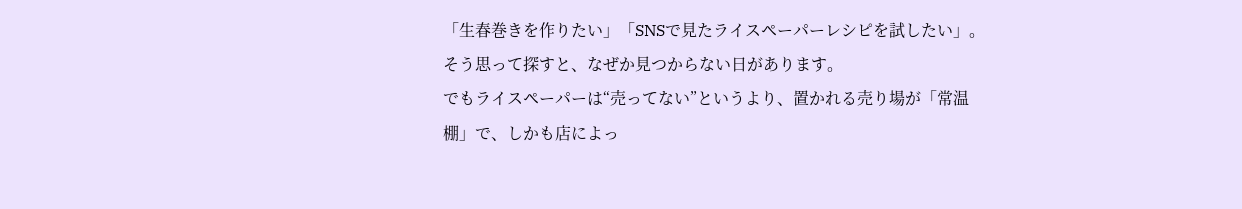「生春巻きを作りたい」「SNSで見たライスペーパーレシピを試したい」。
そう思って探すと、なぜか見つからない日があります。
でもライスペーパーは“売ってない”というより、置かれる売り場が「常温棚」で、しかも店によっ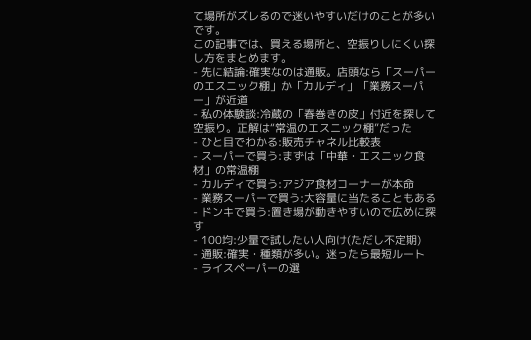て場所がズレるので迷いやすいだけのことが多いです。
この記事では、買える場所と、空振りしにくい探し方をまとめます。
- 先に結論:確実なのは通販。店頭なら「スーパーのエスニック棚」か「カルディ」「業務スーパー」が近道
- 私の体験談:冷蔵の「春巻きの皮」付近を探して空振り。正解は“常温のエスニック棚”だった
- ひと目でわかる:販売チャネル比較表
- スーパーで買う:まずは「中華・エスニック食材」の常温棚
- カルディで買う:アジア食材コーナーが本命
- 業務スーパーで買う:大容量に当たることもある
- ドンキで買う:置き場が動きやすいので広めに探す
- 100均:少量で試したい人向け(ただし不定期)
- 通販:確実・種類が多い。迷ったら最短ルート
- ライスペーパーの選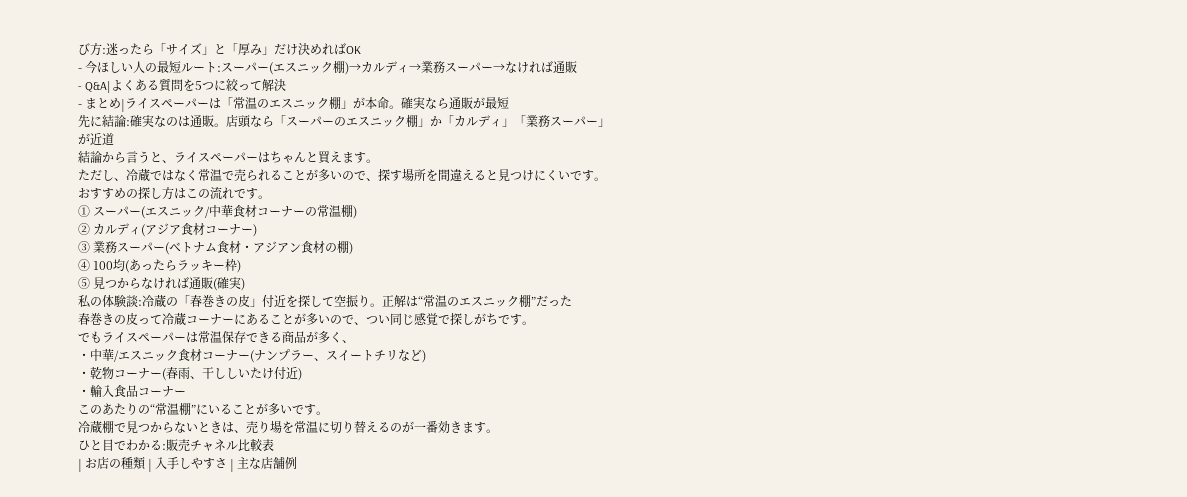び方:迷ったら「サイズ」と「厚み」だけ決めればOK
- 今ほしい人の最短ルート:スーパー(エスニック棚)→カルディ→業務スーパー→なければ通販
- Q&A|よくある質問を5つに絞って解決
- まとめ|ライスペーパーは「常温のエスニック棚」が本命。確実なら通販が最短
先に結論:確実なのは通販。店頭なら「スーパーのエスニック棚」か「カルディ」「業務スーパー」が近道
結論から言うと、ライスペーパーはちゃんと買えます。
ただし、冷蔵ではなく常温で売られることが多いので、探す場所を間違えると見つけにくいです。
おすすめの探し方はこの流れです。
① スーパー(エスニック/中華食材コーナーの常温棚)
② カルディ(アジア食材コーナー)
③ 業務スーパー(ベトナム食材・アジアン食材の棚)
④ 100均(あったらラッキー枠)
⑤ 見つからなければ通販(確実)
私の体験談:冷蔵の「春巻きの皮」付近を探して空振り。正解は“常温のエスニック棚”だった
春巻きの皮って冷蔵コーナーにあることが多いので、つい同じ感覚で探しがちです。
でもライスペーパーは常温保存できる商品が多く、
・中華/エスニック食材コーナー(ナンプラー、スイートチリなど)
・乾物コーナー(春雨、干ししいたけ付近)
・輸入食品コーナー
このあたりの“常温棚”にいることが多いです。
冷蔵棚で見つからないときは、売り場を常温に切り替えるのが一番効きます。
ひと目でわかる:販売チャネル比較表
| お店の種類 | 入手しやすさ | 主な店舗例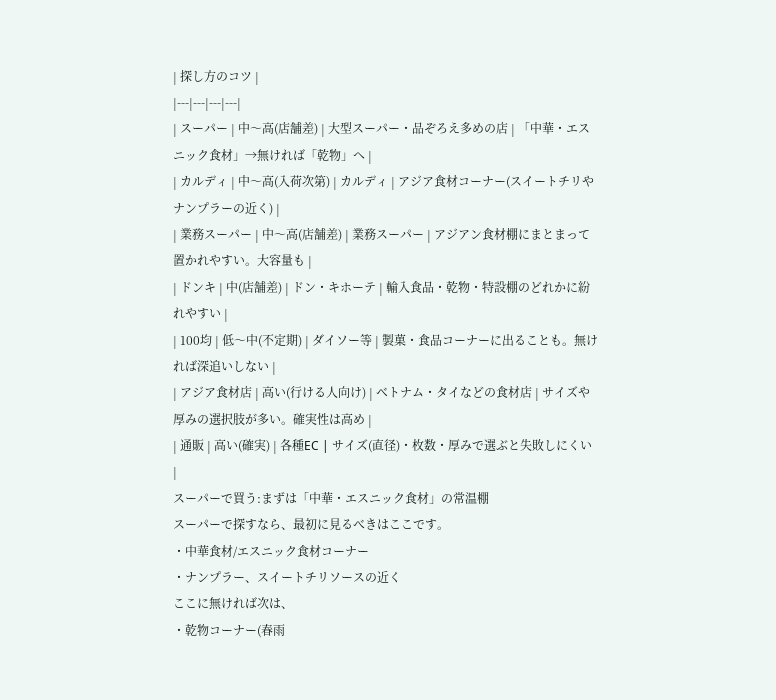| 探し方のコツ |
|---|---|---|---|
| スーパー | 中〜高(店舗差) | 大型スーパー・品ぞろえ多めの店 | 「中華・エスニック食材」→無ければ「乾物」へ |
| カルディ | 中〜高(入荷次第) | カルディ | アジア食材コーナー(スイートチリやナンプラーの近く) |
| 業務スーパー | 中〜高(店舗差) | 業務スーパー | アジアン食材棚にまとまって置かれやすい。大容量も |
| ドンキ | 中(店舗差) | ドン・キホーテ | 輸入食品・乾物・特設棚のどれかに紛れやすい |
| 100均 | 低〜中(不定期) | ダイソー等 | 製菓・食品コーナーに出ることも。無ければ深追いしない |
| アジア食材店 | 高い(行ける人向け) | ベトナム・タイなどの食材店 | サイズや厚みの選択肢が多い。確実性は高め |
| 通販 | 高い(確実) | 各種EC | サイズ(直径)・枚数・厚みで選ぶと失敗しにくい |
スーパーで買う:まずは「中華・エスニック食材」の常温棚
スーパーで探すなら、最初に見るべきはここです。
・中華食材/エスニック食材コーナー
・ナンプラー、スイートチリソースの近く
ここに無ければ次は、
・乾物コーナー(春雨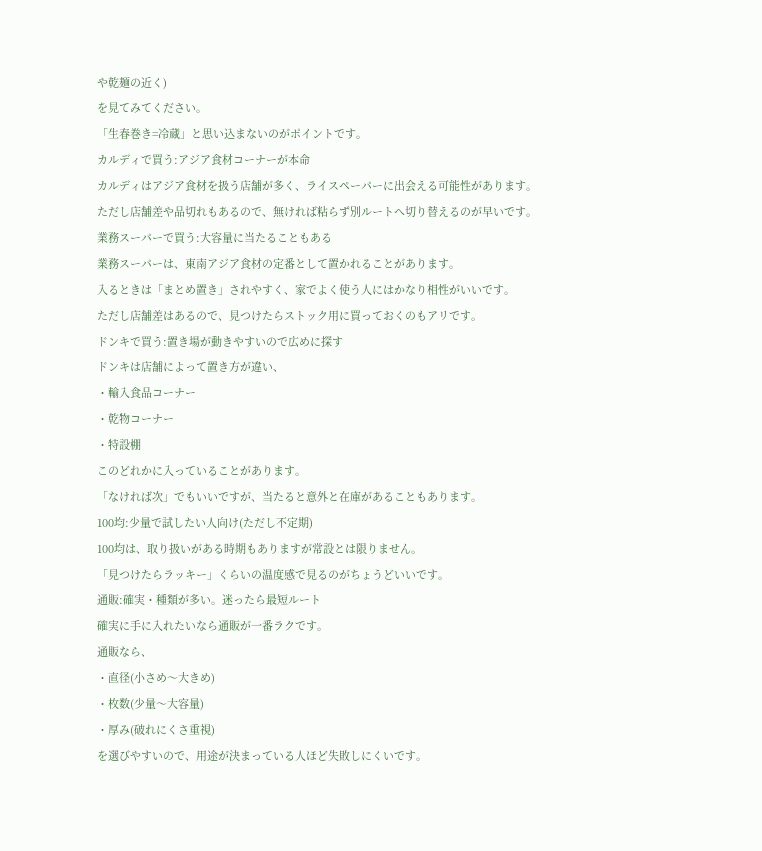や乾麺の近く)
を見てみてください。
「生春巻き=冷蔵」と思い込まないのがポイントです。
カルディで買う:アジア食材コーナーが本命
カルディはアジア食材を扱う店舗が多く、ライスペーパーに出会える可能性があります。
ただし店舗差や品切れもあるので、無ければ粘らず別ルートへ切り替えるのが早いです。
業務スーパーで買う:大容量に当たることもある
業務スーパーは、東南アジア食材の定番として置かれることがあります。
入るときは「まとめ置き」されやすく、家でよく使う人にはかなり相性がいいです。
ただし店舗差はあるので、見つけたらストック用に買っておくのもアリです。
ドンキで買う:置き場が動きやすいので広めに探す
ドンキは店舗によって置き方が違い、
・輸入食品コーナー
・乾物コーナー
・特設棚
このどれかに入っていることがあります。
「なければ次」でもいいですが、当たると意外と在庫があることもあります。
100均:少量で試したい人向け(ただし不定期)
100均は、取り扱いがある時期もありますが常設とは限りません。
「見つけたらラッキー」くらいの温度感で見るのがちょうどいいです。
通販:確実・種類が多い。迷ったら最短ルート
確実に手に入れたいなら通販が一番ラクです。
通販なら、
・直径(小さめ〜大きめ)
・枚数(少量〜大容量)
・厚み(破れにくさ重視)
を選びやすいので、用途が決まっている人ほど失敗しにくいです。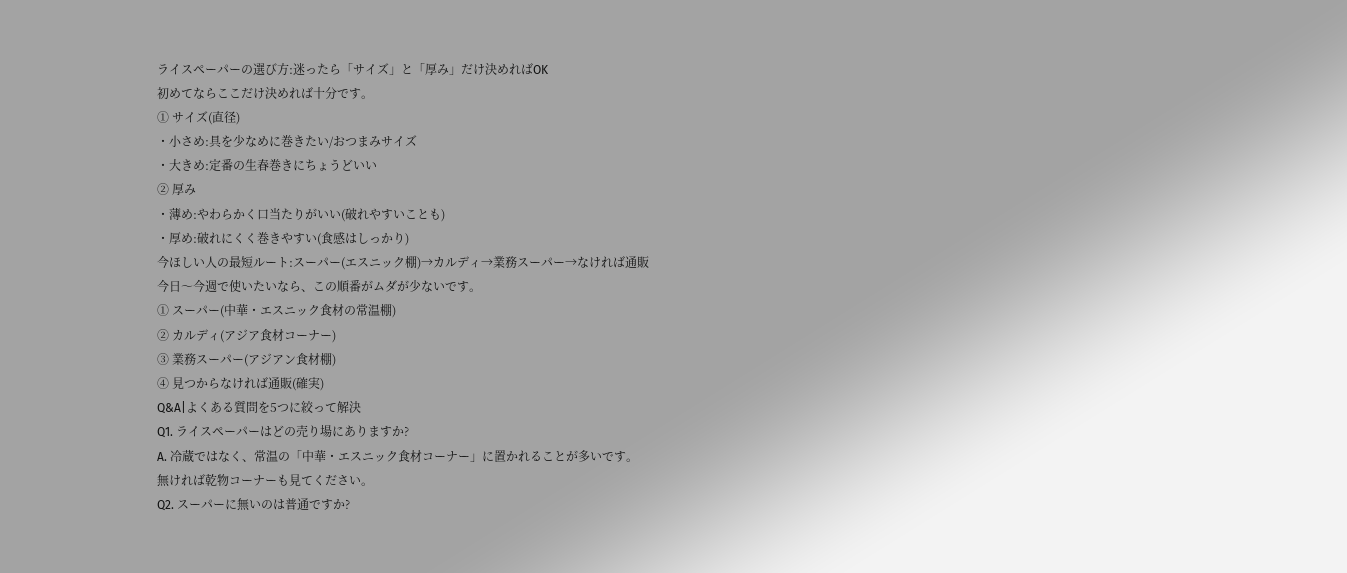ライスペーパーの選び方:迷ったら「サイズ」と「厚み」だけ決めればOK
初めてならここだけ決めれば十分です。
① サイズ(直径)
・小さめ:具を少なめに巻きたい/おつまみサイズ
・大きめ:定番の生春巻きにちょうどいい
② 厚み
・薄め:やわらかく口当たりがいい(破れやすいことも)
・厚め:破れにくく巻きやすい(食感はしっかり)
今ほしい人の最短ルート:スーパー(エスニック棚)→カルディ→業務スーパー→なければ通販
今日〜今週で使いたいなら、この順番がムダが少ないです。
① スーパー(中華・エスニック食材の常温棚)
② カルディ(アジア食材コーナー)
③ 業務スーパー(アジアン食材棚)
④ 見つからなければ通販(確実)
Q&A|よくある質問を5つに絞って解決
Q1. ライスペーパーはどの売り場にありますか?
A. 冷蔵ではなく、常温の「中華・エスニック食材コーナー」に置かれることが多いです。
無ければ乾物コーナーも見てください。
Q2. スーパーに無いのは普通ですか?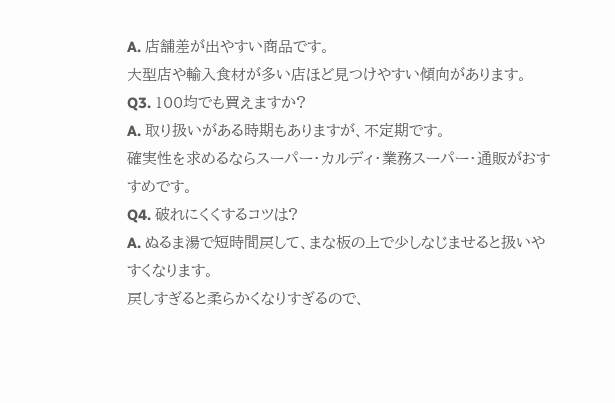A. 店舗差が出やすい商品です。
大型店や輸入食材が多い店ほど見つけやすい傾向があります。
Q3. 100均でも買えますか?
A. 取り扱いがある時期もありますが、不定期です。
確実性を求めるならスーパー・カルディ・業務スーパー・通販がおすすめです。
Q4. 破れにくくするコツは?
A. ぬるま湯で短時間戻して、まな板の上で少しなじませると扱いやすくなります。
戻しすぎると柔らかくなりすぎるので、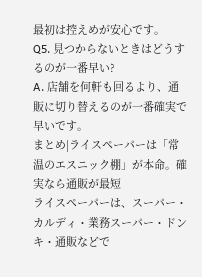最初は控えめが安心です。
Q5. 見つからないときはどうするのが一番早い?
A. 店舗を何軒も回るより、通販に切り替えるのが一番確実で早いです。
まとめ|ライスペーパーは「常温のエスニック棚」が本命。確実なら通販が最短
ライスペーパーは、スーパー・カルディ・業務スーパー・ドンキ・通販などで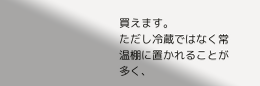買えます。
ただし冷蔵ではなく常温棚に置かれることが多く、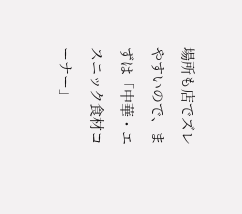場所も店でズレやすいので、まずは「中華・エスニック食材コーナー」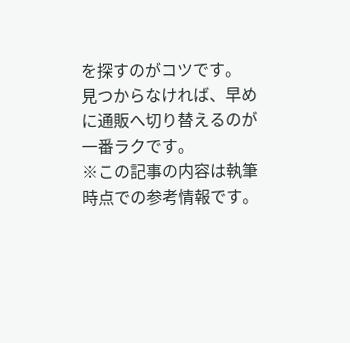を探すのがコツです。
見つからなければ、早めに通販へ切り替えるのが一番ラクです。
※この記事の内容は執筆時点での参考情報です。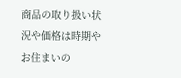商品の取り扱い状況や価格は時期やお住まいの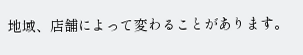地域、店舗によって変わることがあります。